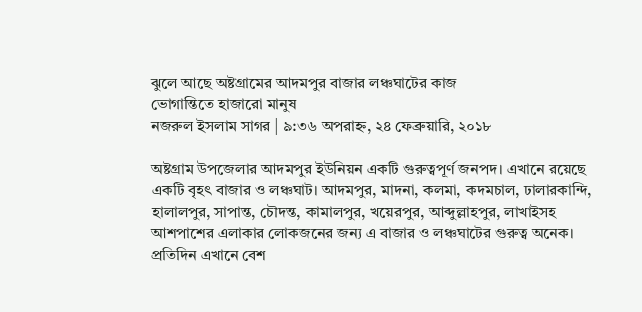ঝুলে আছে অষ্টগ্রামের আদমপুর বাজার লঞ্চঘাটের কাজ
ভোগান্তিতে হাজারো মানুষ
নজরুল ইসলাম সাগর | ৯:৩৬ অপরাহ্ন, ২৪ ফেব্রুয়ারি, ২০১৮

অষ্টগ্রাম উপজেলার আদমপুর ইউনিয়ন একটি গুরুত্বপূর্ণ জনপদ। এখানে রয়েছে একটি বৃহৎ বাজার ও লঞ্চঘাট। আদমপুর, মাদনা, কলমা, কদমচাল, ঢালারকান্দি, হালালপুর, সাপান্ত, চৌদন্ত, কামালপুর, খয়েরপুর, আব্দুল্লাহপুর, লাখাইসহ আশপাশের এলাকার লোকজনের জন্য এ বাজার ও লঞ্চঘাটের গুরুত্ব অনেক।
প্রতিদিন এখানে বেশ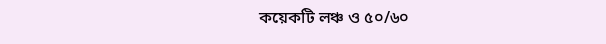কয়েকটি লঞ্চ ও ৫০/৬০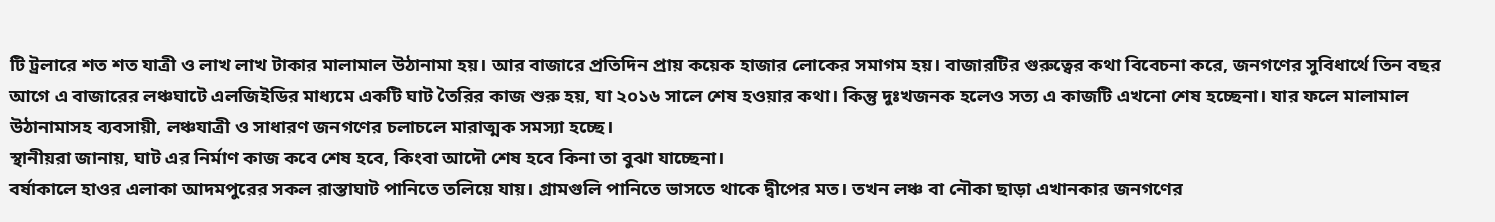টি ট্রলারে শত শত যাত্রী ও লাখ লাখ টাকার মালামাল উঠানামা হয়। আর বাজারে প্রতিদিন প্রায় কয়েক হাজার লোকের সমাগম হয়। বাজারটির গুরুত্বের কথা বিবেচনা করে, জনগণের সুবিধার্থে তিন বছর আগে এ বাজারের লঞ্চঘাটে এলজিইডির মাধ্যমে একটি ঘাট তৈরির কাজ শুরু হয়, যা ২০১৬ সালে শেষ হওয়ার কথা। কিন্তু দুঃখজনক হলেও সত্য এ কাজটি এখনো শেষ হচ্ছেনা। যার ফলে মালামাল উঠানামাসহ ব্যবসায়ী, লঞ্চযাত্রী ও সাধারণ জনগণের চলাচলে মারাত্মক সমস্যা হচ্ছে।
স্থানীয়রা জানায়, ঘাট এর নির্মাণ কাজ কবে শেষ হবে, কিংবা আদৌ শেষ হবে কিনা তা বুঝা যাচ্ছেনা।
বর্ষাকালে হাওর এলাকা আদমপুরের সকল রাস্তাঘাট পানিতে তলিয়ে যায়। গ্রামগুলি পানিতে ভাসতে থাকে দ্বীপের মত। তখন লঞ্চ বা নৌকা ছাড়া এখানকার জনগণের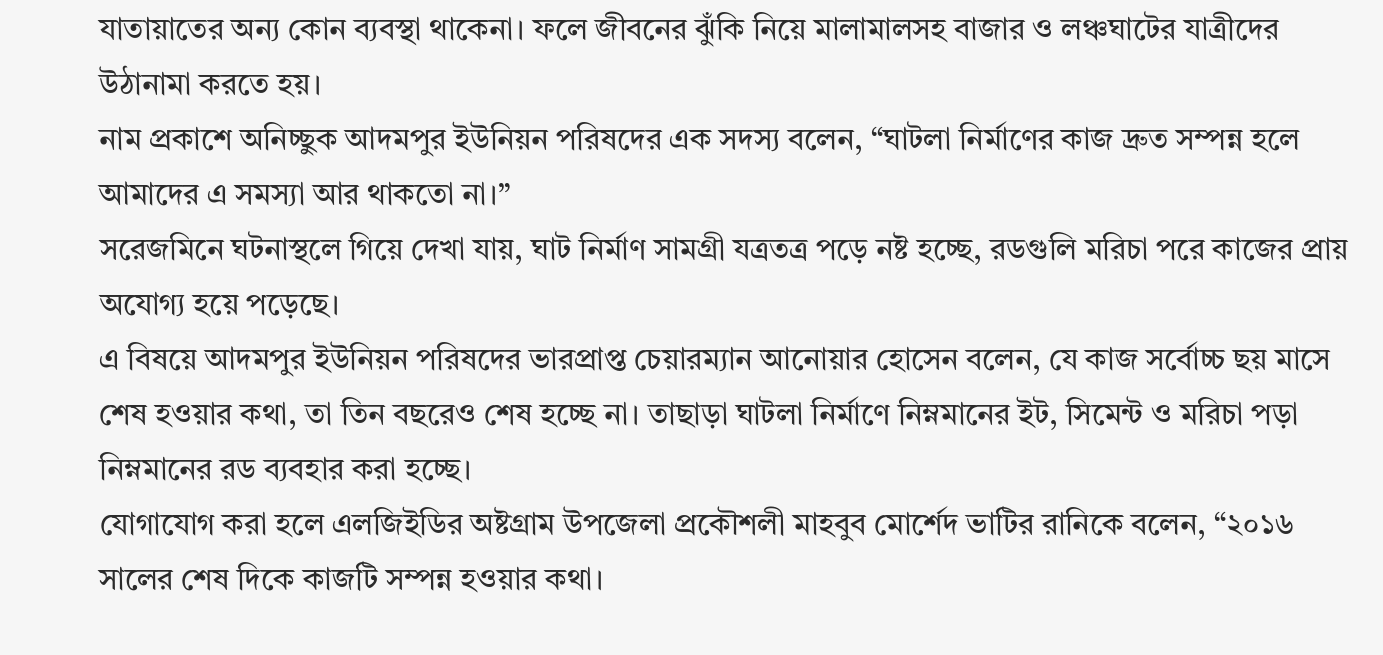যাতায়াতের অন্য কোন ব্যবস্থা থাকেনা। ফলে জীবনের ঝুঁকি নিয়ে মালামালসহ বাজার ও লঞ্চঘাটের যাত্রীদের উঠানামা করতে হয়।
নাম প্রকাশে অনিচ্ছুক আদমপুর ইউনিয়ন পরিষদের এক সদস্য বলেন, “ঘাটলা নির্মাণের কাজ দ্রুত সম্পন্ন হলে আমাদের এ সমস্যা আর থাকতো না।”
সরেজমিনে ঘটনাস্থলে গিয়ে দেখা যায়, ঘাট নির্মাণ সামগ্রী যত্রতত্র পড়ে নষ্ট হচ্ছে, রডগুলি মরিচা পরে কাজের প্রায় অযোগ্য হয়ে পড়েছে।
এ বিষয়ে আদমপুর ইউনিয়ন পরিষদের ভারপ্রাপ্ত চেয়ারম্যান আনোয়ার হোসেন বলেন, যে কাজ সর্বোচ্চ ছয় মাসে শেষ হওয়ার কথা, তা তিন বছরেও শেষ হচ্ছে না। তাছাড়া ঘাটলা নির্মাণে নিম্নমানের ইট, সিমেন্ট ও মরিচা পড়া নিম্নমানের রড ব্যবহার করা হচ্ছে।
যোগাযোগ করা হলে এলজিইডির অষ্টগ্রাম উপজেলা প্রকৌশলী মাহবুব মোর্শেদ ভাটির রানিকে বলেন, “২০১৬ সালের শেষ দিকে কাজটি সম্পন্ন হওয়ার কথা।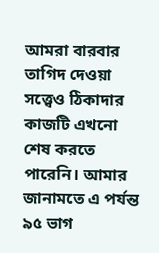আমরা বারবার তাগিদ দেওয়া সত্ত্বেও ঠিকাদার কাজটি এখনো শেষ করতে পারেনি। আমার জানামতে এ পর্যন্ত ৯৫ ভাগ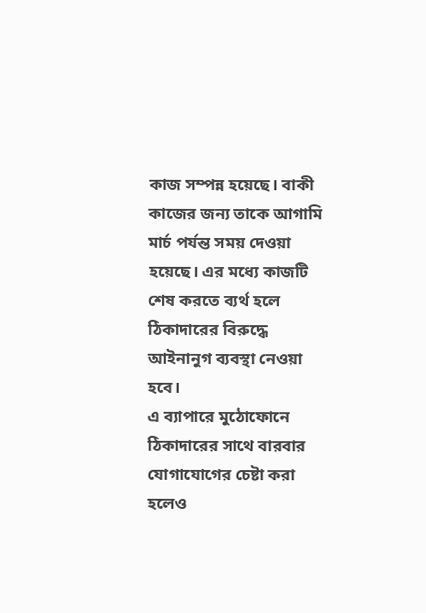কাজ সম্পন্ন হয়েছে। বাকী কাজের জন্য তাকে আগামি মার্চ পর্যন্ত সময় দেওয়া হয়েছে। এর মধ্যে কাজটি শেষ করতে ব্যর্থ হলে ঠিকাদারের বিরুদ্ধে আইনানুগ ব্যবস্থা নেওয়া হবে।
এ ব্যাপারে মুঠোফোনে ঠিকাদারের সাথে বারবার যোগাযোগের চেষ্টা করা হলেও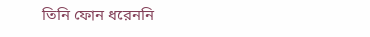তিনি ফোন ধরেননি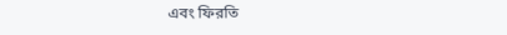এবং ফিরতি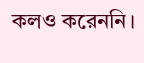কলও করেননি।